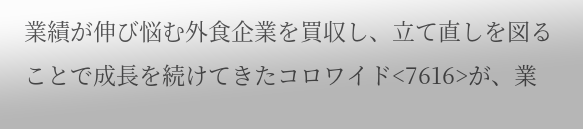業績が伸び悩む外食企業を買収し、立て直しを図ることで成長を続けてきたコロワイド<7616>が、業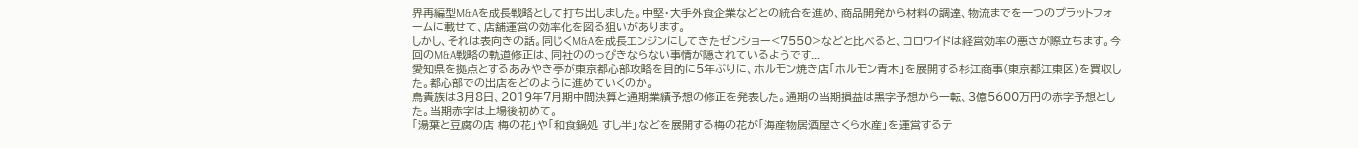界再編型M&Aを成長戦略として打ち出しました。中堅・大手外食企業などとの統合を進め、商品開発から材料の調達、物流までを一つのプラットフォームに載せて、店舗運営の効率化を図る狙いがあります。
しかし、それは表向きの話。同じくM&Aを成長エンジンにしてきたゼンショー<7550>などと比べると、コロワイドは経営効率の悪さが際立ちます。今回のM&A戦略の軌道修正は、同社ののっぴきならない事情が隠されているようです...
愛知県を拠点とするあみやき亭が東京都心部攻略を目的に5年ぶりに、ホルモン焼き店「ホルモン青木」を展開する杉江商事(東京都江東区)を買収した。都心部での出店をどのように進めていくのか。
鳥貴族は3月8日、2019年7月期中間決算と通期業績予想の修正を発表した。通期の当期損益は黒字予想から一転、3億5600万円の赤字予想とした。当期赤字は上場後初めて。
「湯葉と豆腐の店 梅の花」や「和食鍋処 すし半」などを展開する梅の花が「海産物居酒屋さくら水産」を運営するテ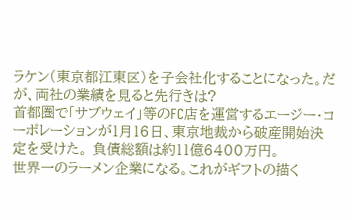ラケン(東京都江東区)を子会社化することになった。だが、両社の業績を見ると先行きは?
首都圏で「サブウェイ」等のFC店を運営するエージー・コーポレーションが1月16日、東京地裁から破産開始決定を受けた。 負債総額は約11億6400万円。
世界一のラーメン企業になる。これがギフトの描く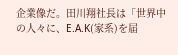企業像だ。田川翔社長は「世界中の人々に、E.A.K(家系)を届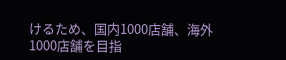けるため、国内1000店舗、海外1000店舗を目指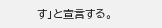す」と宣言する。